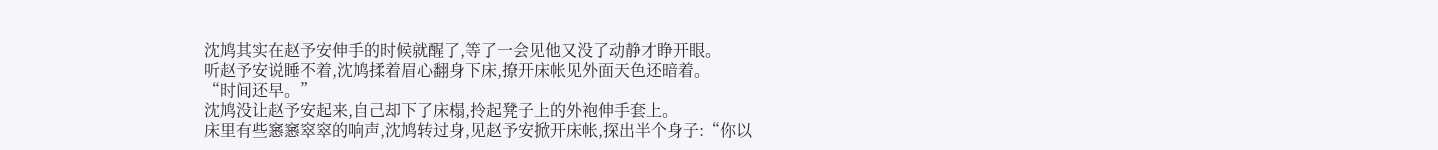沈鸠其实在赵予安伸手的时候就醒了,等了一会见他又没了动静才睁开眼。
听赵予安说睡不着,沈鸠揉着眉心翻身下床,撩开床帐见外面天色还暗着。
“时间还早。”
沈鸠没让赵予安起来,自己却下了床榻,拎起凳子上的外袍伸手套上。
床里有些窸窸窣窣的响声,沈鸠转过身,见赵予安掀开床帐,探出半个身子:“你以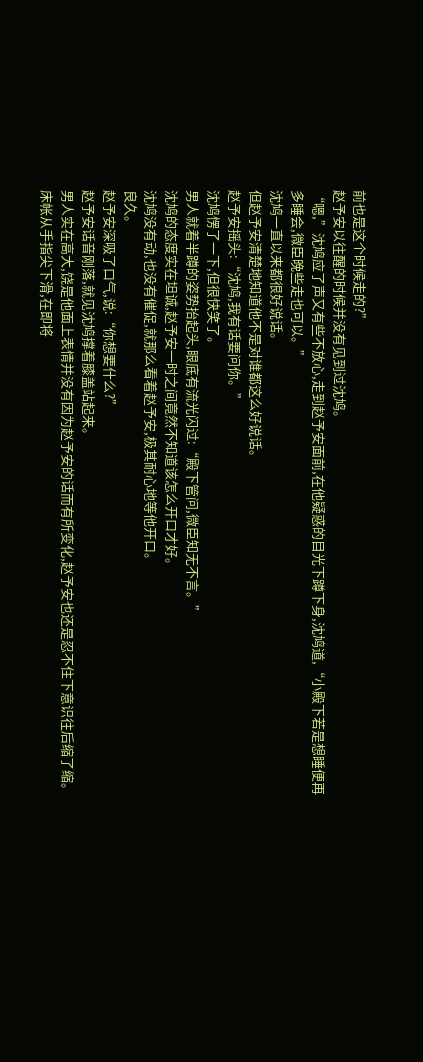前也是这个时候走的?”
赵予安以往醒的时候并没有见到过沈鸠。
“嗯,”沈鸠应了声又有些不放心,走到赵予安面前,在他疑惑的目光下蹲下身,沈鸠道,“小殿下若是想睡便再多睡会,微臣晚些走也可以。”
沈鸠一直以来都很好说话。
但赵予安清楚地知道他不是对谁都这么好说话。
赵予安摇头:“沈鸠,我有话要问你。”
沈鸠愣了一下,但很快笑了。
男人就着半蹲的姿势抬起头,眼底有流光闪过:“殿下管问,微臣知无不言。”
沈鸠的态度实在坦诚,赵予安一时之间竟然不知道该怎么开口才好。
沈鸠没有动,也没有催促,就那么看着赵予安,极其耐心地等他开口。
良久。
赵予安深吸了口气,说:“你想要什么?”
赵予安话音刚落,就见沈鸠撑着膝盖站起来。
男人实在高大,饶是他面上表情并没有因为赵予安的话而有所变化,赵予安也还是忍不住下意识往后缩了缩。
床帐从手指尖下滑,在即将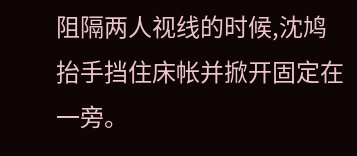阻隔两人视线的时候,沈鸠抬手挡住床帐并掀开固定在一旁。